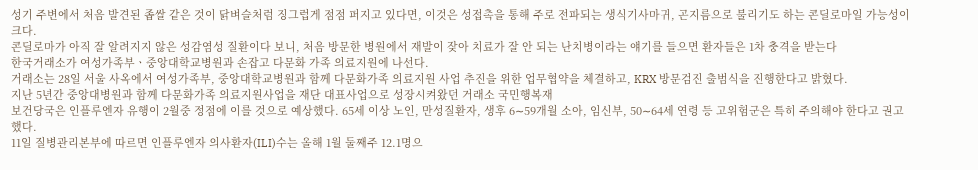성기 주변에서 처음 발견된 좁쌀 같은 것이 닭벼슬처럼 징그럽게 점점 퍼지고 있다면, 이것은 성접촉을 통해 주로 전파되는 생식기사마귀, 곤지름으로 불리기도 하는 콘딜로마일 가능성이 크다.
콘딜로마가 아직 잘 알려지지 않은 성감염성 질환이다 보니, 처음 방문한 병원에서 재발이 잦아 치료가 잘 안 되는 난치병이라는 얘기를 들으면 환자들은 1차 충격을 받는다
한국거래소가 여성가족부ㆍ중앙대학교병원과 손잡고 다문화 가족 의료지원에 나선다.
거래소는 28일 서울 사옥에서 여성가족부, 중앙대학교병원과 함께 다문화가족 의료지원 사업 추진을 위한 업무협약을 체결하고, KRX 방문검진 출범식을 진행한다고 밝혔다.
지난 5년간 중앙대병원과 함께 다문화가족 의료지원사업을 재단 대표사업으로 성장시켜왔던 거래소 국민행복재
보건당국은 인플루엔자 유행이 2월중 정점에 이를 것으로 예상했다. 65세 이상 노인, 만성질환자, 생후 6∼59개월 소아, 임신부, 50∼64세 연령 등 고위험군은 특히 주의해야 한다고 권고했다.
11일 질병관리본부에 따르면 인플루엔자 의사환자(ILI)수는 올해 1월 둘째주 12.1명으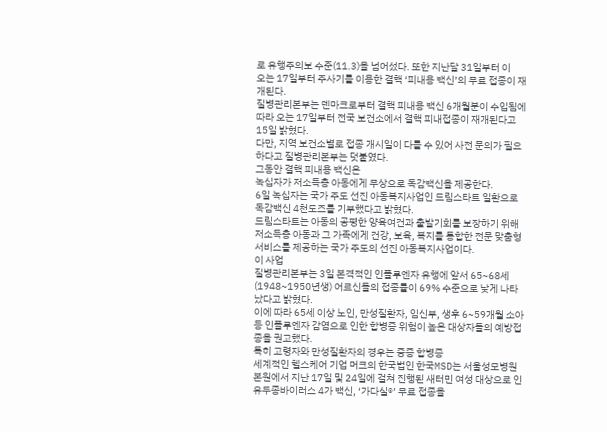로 유행주의보 수준(11.3)을 넘어섰다. 또한 지난달 31일부터 이
오는 17일부터 주사기를 이용한 결핵 ‘피내용 백신’의 무료 접종이 재개된다.
질병관리본부는 덴마크로부터 결핵 피내용 백신 6개월분이 수입됨에 따라 오는 17일부터 전국 보건소에서 결핵 피내접종이 재개된다고 15일 밝혔다.
다만, 지역 보건소별로 접종 개시일이 다를 수 있어 사전 문의가 필요하다고 질병관리본부는 덧붙였다.
그동안 결핵 피내용 백신은
녹십자가 저소득층 아동에게 무상으로 독감백신을 제공한다.
6일 녹십자는 국가 주도 선진 아동복지사업인 드림스타트 일환으로 독감백신 4천도즈를 기부했다고 밝혔다.
드림스타트는 아동의 공평한 양육여건과 출발기회를 보장하기 위해 저소득층 아동과 그 가족에게 건강, 보육, 복지를 통합한 전문 맞춤형 서비스를 제공하는 국가 주도의 선진 아동복지사업이다.
이 사업
질병관리본부는 3일 본격적인 인플루엔자 유행에 앞서 65~68세(1948~1950년생) 어르신들의 접종률이 69% 수준으로 낮게 나타났다고 밝혔다.
이에 따라 65세 이상 노인, 만성질환자, 임신부, 생후 6~59개월 소아 등 인플루엔자 감염으로 인한 합병증 위험이 높은 대상자들의 예방접종을 권고했다.
특히 고령자와 만성질환자의 경우는 중증 합병증
세계적인 헬스케어 기업 머크의 한국법인 한국MSD는 서울성모병원 본원에서 지난 17일 및 24일에 걸쳐 진행된 새터민 여성 대상으로 인유두종바이러스 4가 백신, ‘가다실®’ 무료 접종을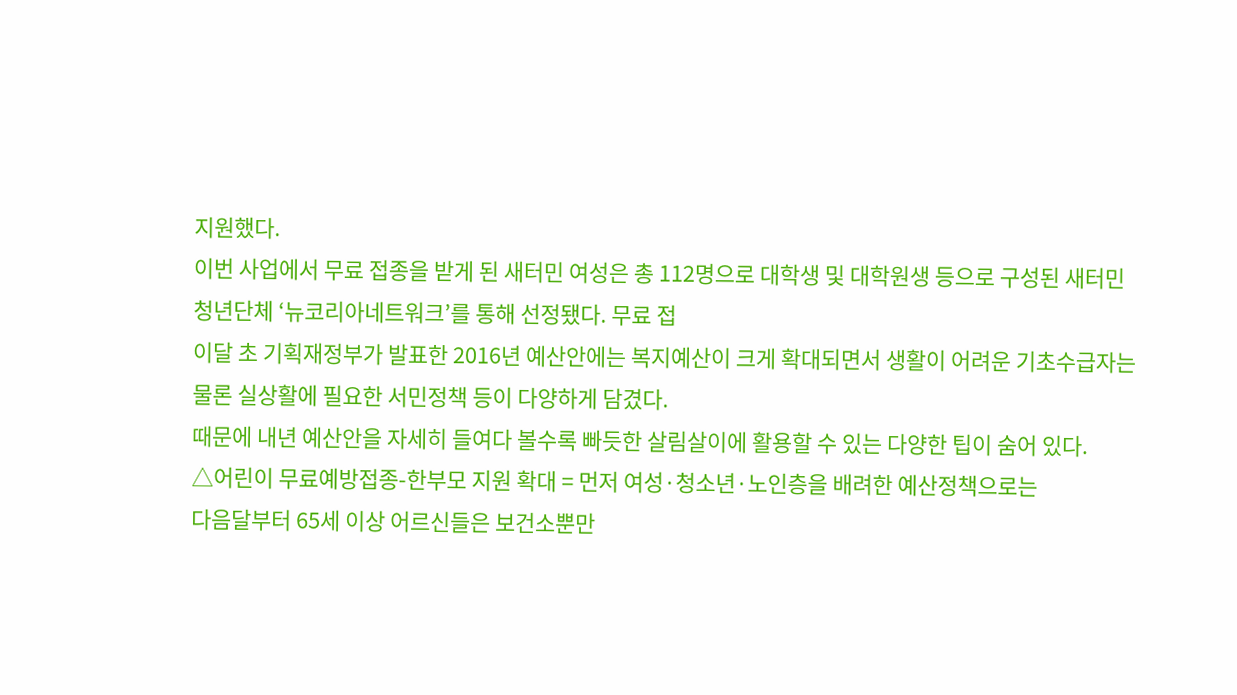지원했다.
이번 사업에서 무료 접종을 받게 된 새터민 여성은 총 112명으로 대학생 및 대학원생 등으로 구성된 새터민 청년단체 ‘뉴코리아네트워크’를 통해 선정됐다. 무료 접
이달 초 기획재정부가 발표한 2016년 예산안에는 복지예산이 크게 확대되면서 생활이 어려운 기초수급자는 물론 실상활에 필요한 서민정책 등이 다양하게 담겼다.
때문에 내년 예산안을 자세히 들여다 볼수록 빠듯한 살림살이에 활용할 수 있는 다양한 팁이 숨어 있다.
△어린이 무료예방접종-한부모 지원 확대 = 먼저 여성·청소년·노인층을 배려한 예산정책으로는
다음달부터 65세 이상 어르신들은 보건소뿐만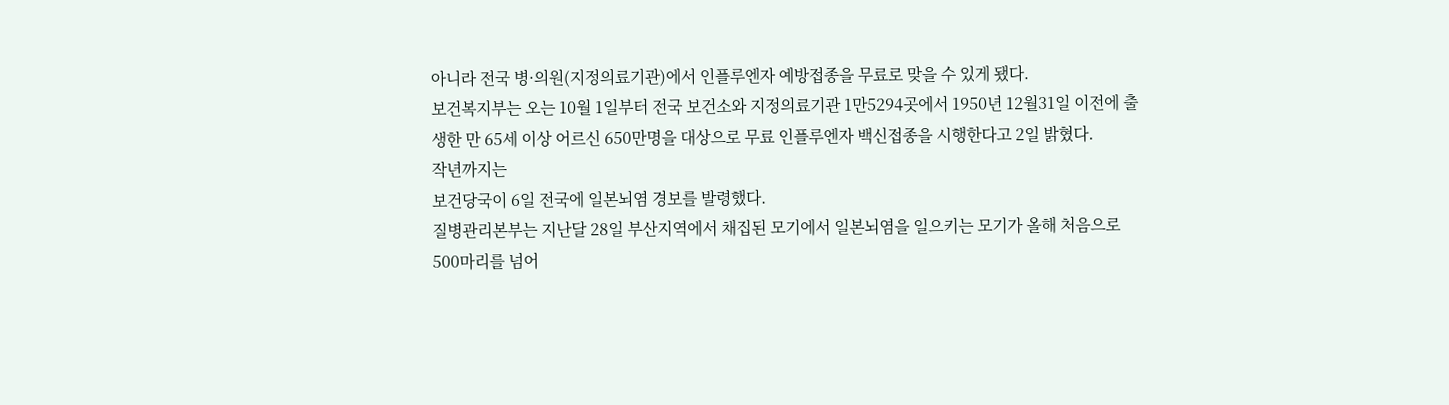아니라 전국 병·의원(지정의료기관)에서 인플루엔자 예방접종을 무료로 맞을 수 있게 됐다.
보건복지부는 오는 10월 1일부터 전국 보건소와 지정의료기관 1만5294곳에서 1950년 12월31일 이전에 출생한 만 65세 이상 어르신 650만명을 대상으로 무료 인플루엔자 백신접종을 시행한다고 2일 밝혔다.
작년까지는
보건당국이 6일 전국에 일본뇌염 경보를 발령했다.
질병관리본부는 지난달 28일 부산지역에서 채집된 모기에서 일본뇌염을 일으키는 모기가 올해 처음으로 500마리를 넘어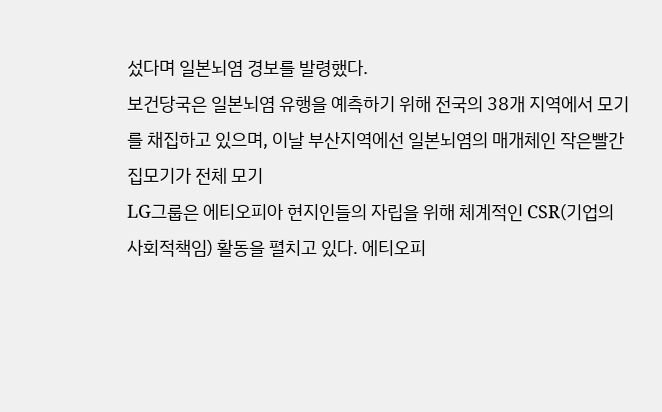섰다며 일본뇌염 경보를 발령했다.
보건당국은 일본뇌염 유행을 예측하기 위해 전국의 38개 지역에서 모기를 채집하고 있으며, 이날 부산지역에선 일본뇌염의 매개체인 작은빨간집모기가 전체 모기
LG그룹은 에티오피아 현지인들의 자립을 위해 체계적인 CSR(기업의 사회적책임) 활동을 펼치고 있다. 에티오피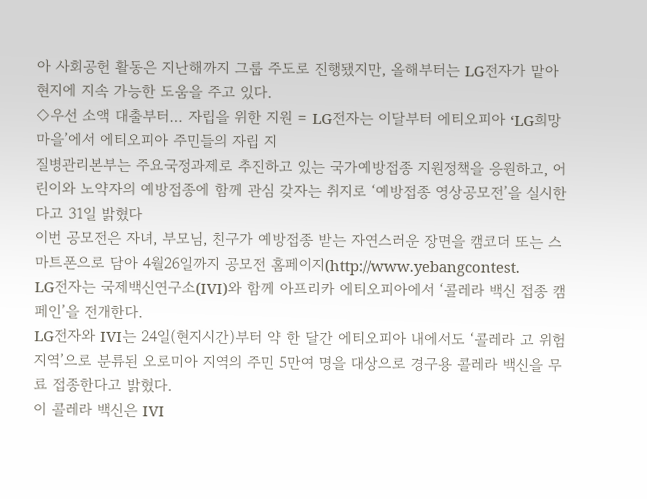아 사회공헌 활동은 지난해까지 그룹 주도로 진행됐지만, 올해부터는 LG전자가 맡아 현지에 지속 가능한 도움을 주고 있다.
◇우선 소액 대출부터… 자립을 위한 지원 = LG전자는 이달부터 에티오피아 ‘LG희망마을’에서 에티오피아 주민들의 자립 지
질병관리본부는 주요국정과제로 추진하고 있는 국가예방접종 지원정책을 응원하고, 어린이와 노약자의 예방접종에 함께 관심 갖자는 취지로 ‘예방접종 영상공모전’을 실시한다고 31일 밝혔다
이번 공모전은 자녀, 부모님, 친구가 예방접종 받는 자연스러운 장면을 캠코더 또는 스마트폰으로 담아 4월26일까지 공모전 홈페이지(http://www.yebangcontest.
LG전자는 국제백신연구소(IVI)와 함께 아프리카 에티오피아에서 ‘콜레라 백신 접종 캠페인’을 전개한다.
LG전자와 IVI는 24일(현지시간)부터 약 한 달간 에티오피아 내에서도 ‘콜레라 고 위험지역’으로 분류된 오로미아 지역의 주민 5만여 명을 대상으로 경구용 콜레라 백신을 무료 접종한다고 밝혔다.
이 콜레라 백신은 IVI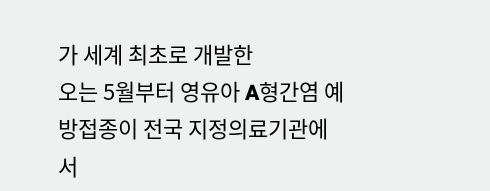가 세계 최초로 개발한
오는 5월부터 영유아 A형간염 예방접종이 전국 지정의료기관에서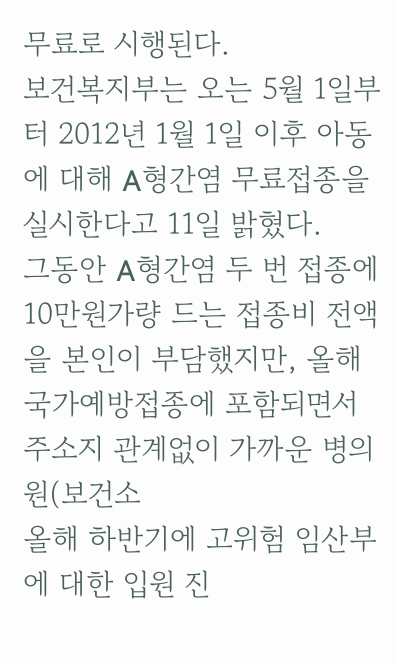무료로 시행된다.
보건복지부는 오는 5월 1일부터 2012년 1월 1일 이후 아동에 대해 A형간염 무료접종을 실시한다고 11일 밝혔다.
그동안 A형간염 두 번 접종에 10만원가량 드는 접종비 전액을 본인이 부담했지만, 올해 국가예방접종에 포함되면서 주소지 관계없이 가까운 병의원(보건소
올해 하반기에 고위험 임산부에 대한 입원 진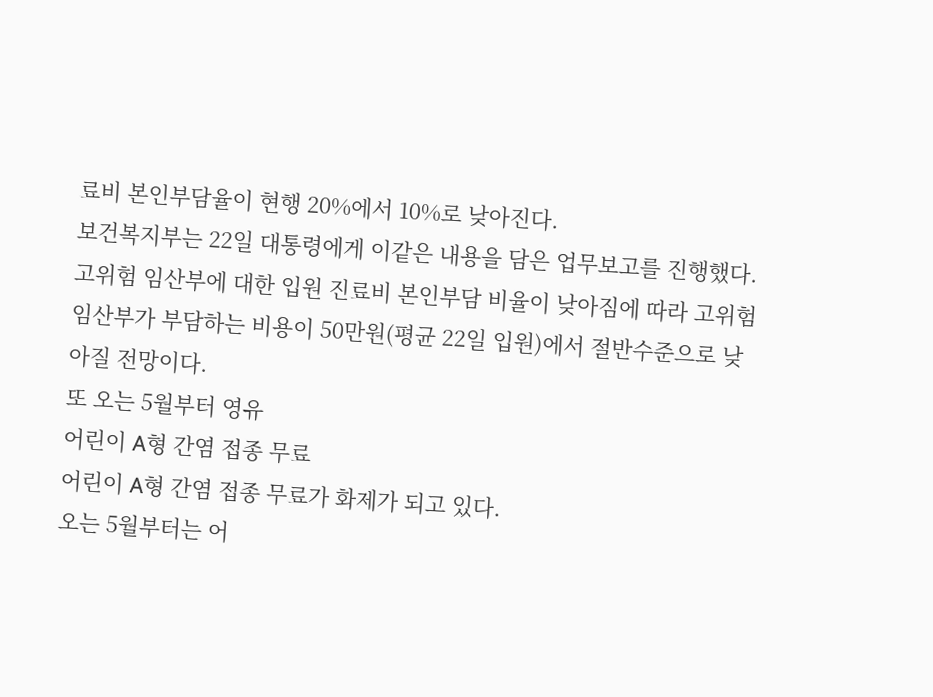료비 본인부담율이 현행 20%에서 10%로 낮아진다.
보건복지부는 22일 대통령에게 이같은 내용을 담은 업무보고를 진행했다.
고위험 임산부에 대한 입원 진료비 본인부담 비율이 낮아짐에 따라 고위험 임산부가 부담하는 비용이 50만원(평균 22일 입원)에서 절반수준으로 낮아질 전망이다.
또 오는 5월부터 영유
어린이 A형 간염 접종 무료
어린이 A형 간염 접종 무료가 화제가 되고 있다.
오는 5월부터는 어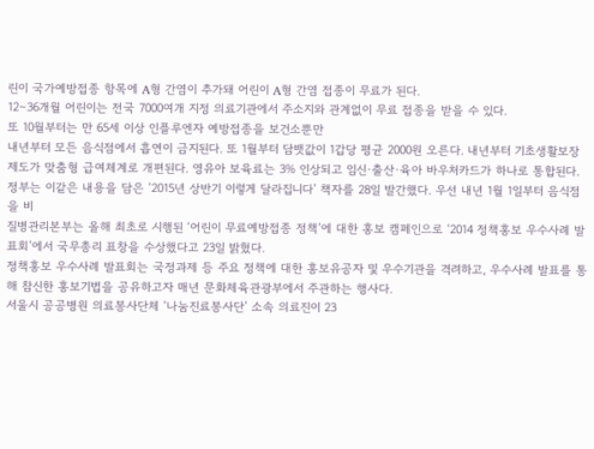린이 국가예방접종 항목에 A형 간염이 추가돼 어린이 A형 간염 접종이 무료가 된다.
12∼36개월 어린이는 전국 7000여개 지정 의료기관에서 주소지와 관계없이 무료 접종을 받을 수 있다.
또 10월부터는 만 65세 이상 인플루엔자 예방접종을 보건소뿐만
내년부터 모든 음식점에서 흡연이 금지된다. 또 1월부터 담뱃값이 1갑당 평균 2000원 오른다. 내년부터 기초생활보장제도가 맞춤형 급여체계로 개편된다. 영유아 보육료는 3% 인상되고 임신·출산·육아 바우처카드가 하나로 통합된다.
정부는 이같은 내용을 담은 ‘2015년 상반기 이렇게 달라집니다’ 책자를 28일 발간했다. 우선 내년 1월 1일부터 음식점을 비
질병관리본부는 올해 최초로 시행된 ‘어린이 무료예방접종 정책’에 대한 홍보 캠페인으로 ‘2014 정책홍보 우수사례 발표회’에서 국무총리 표창을 수상했다고 23일 밝혔다.
정책홍보 우수사례 발표회는 국정과제 등 주요 정책에 대한 홍보유공자 및 우수기관을 격려하고, 우수사례 발표를 통해 참신한 홍보기법을 공유하고자 매년 문화체육관광부에서 주관하는 행사다.
서울시 공공병원 의료봉사단체 ‘나눔진료봉사단’ 소속 의료진이 23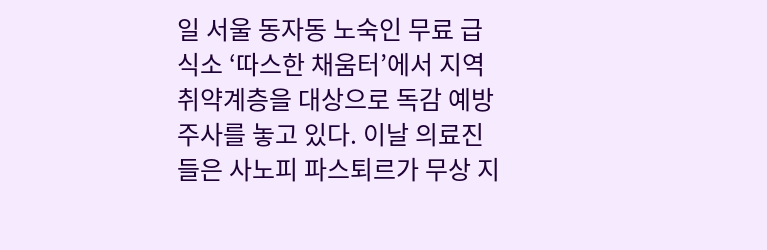일 서울 동자동 노숙인 무료 급식소 ‘따스한 채움터’에서 지역 취약계층을 대상으로 독감 예방 주사를 놓고 있다. 이날 의료진들은 사노피 파스퇴르가 무상 지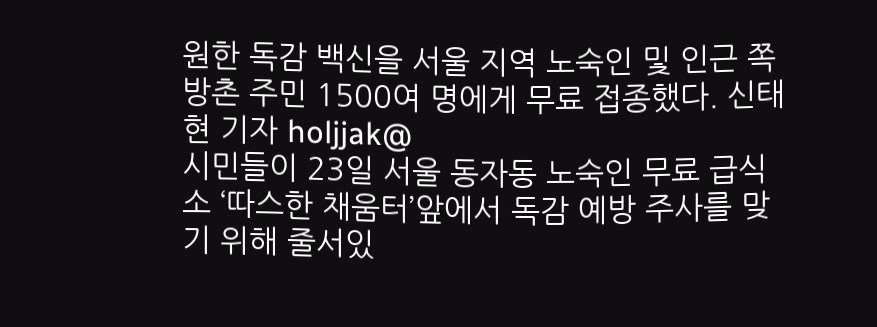원한 독감 백신을 서울 지역 노숙인 및 인근 쪽방촌 주민 1500여 명에게 무료 접종했다. 신태현 기자 holjjak@
시민들이 23일 서울 동자동 노숙인 무료 급식소 ‘따스한 채움터’앞에서 독감 예방 주사를 맞기 위해 줄서있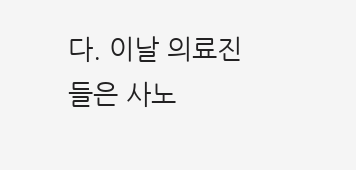다. 이날 의료진들은 사노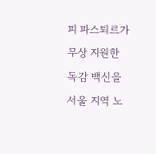피 파스퇴르가 무상 지원한 독감 백신을 서울 지역 노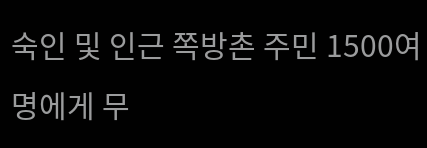숙인 및 인근 쪽방촌 주민 1500여 명에게 무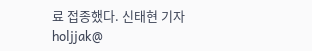료 접종했다. 신태현 기자 holjjak@